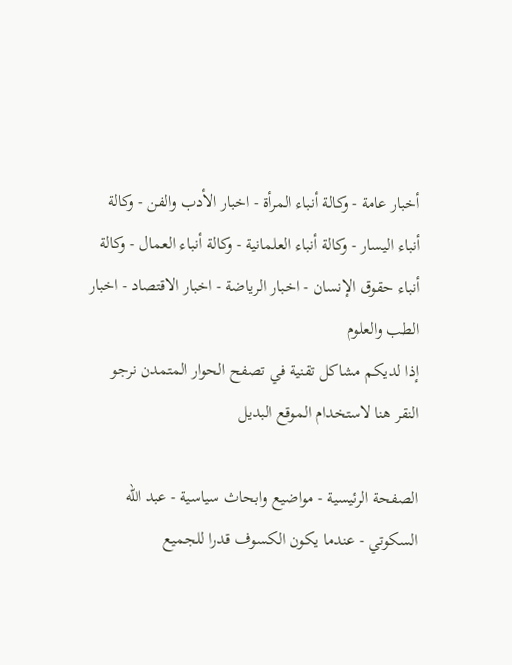أخبار عامة - وكالة أنباء المرأة - اخبار الأدب والفن - وكالة أنباء اليسار - وكالة أنباء العلمانية - وكالة أنباء العمال - وكالة أنباء حقوق الإنسان - اخبار الرياضة - اخبار الاقتصاد - اخبار الطب والعلوم
إذا لديكم مشاكل تقنية في تصفح الحوار المتمدن نرجو النقر هنا لاستخدام الموقع البديل

الصفحة الرئيسية - مواضيع وابحاث سياسية - عبد الله السكوتي - عندما يكون الكسوف قدرا للجميع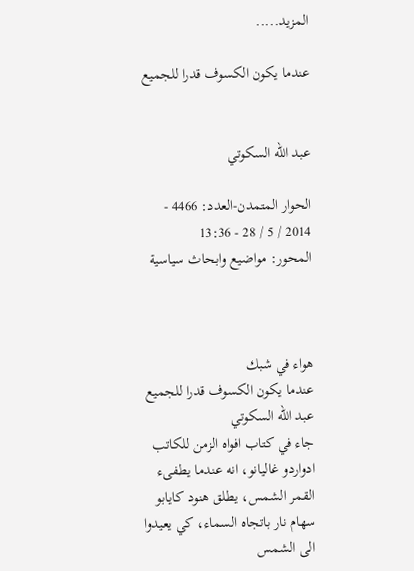المزيد.....

عندما يكون الكسوف قدرا للجميع


عبد الله السكوتي

الحوار المتمدن-العدد: 4466 - 2014 / 5 / 28 - 13:36
المحور: مواضيع وابحاث سياسية



هواء في شبك
عندما يكون الكسوف قدرا للجميع
عبد الله السكوتي
جاء في كتاب افواه الزمن للكاتب ادواردو غاليانو، انه عندما يطفىء القمر الشمس، يطلق هنود كايابو سهام نار باتجاه السماء، كي يعيدوا الى الشمس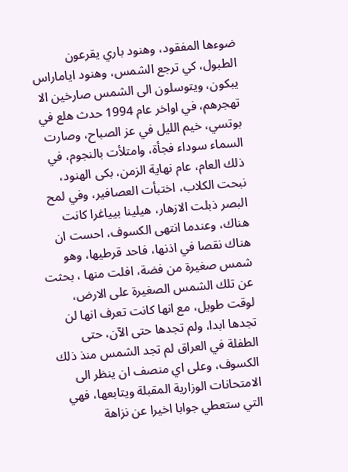ضوءها المفقود، وهنود باري يقرعون الطبول، كي ترجع الشمس، وهنود اياماراس يبكون، ويتوسلون الى الشمس صارخين الا تهجرهم، في اواخر عام 1994 حدث هلع في بوتسي، خيم الليل في عز الصباح، وصارت السماء سوداء فجأة، وامتلأت بالنجوم، في ذلك العام، عام نهاية الزمن، بكى الهنود، نبحت الكلاب، اختبأت العصافير، وفي لمح البصر ذبلت الازهار، هيلينا بيياغرا كانت هناك، وعندما انتهى الكسوف، احست ان هناك نقصا في اذنها، فاحد قرطيها، وهو شمس صغيرة من فضة، افلت منها ، بحثت عن تلك الشمس الصغيرة على الارض، لوقت طويل، مع انها كانت تعرف انها لن تجدها ابدا، ولم تجدها حتى الآن، حتى الطفلة في العراق لم تجد الشمس منذ ذلك الكسوف، وعلى اي منصف ان ينظر الى الامتحانات الوزارية المقبلة ويتابعها، فهي التي ستعطي جوابا اخيرا عن نزاهة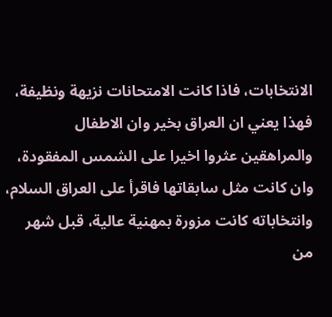الانتخابات، فاذا كانت الامتحانات نزيهة ونظيفة، فهذا يعني ان العراق بخير وان الاطفال والمراهقين عثروا اخيرا على الشمس المفقودة، وان كانت مثل سابقاتها فاقرأ على العراق السلام، وانتخاباته كانت مزورة بمهنية عالية، قبل شهر من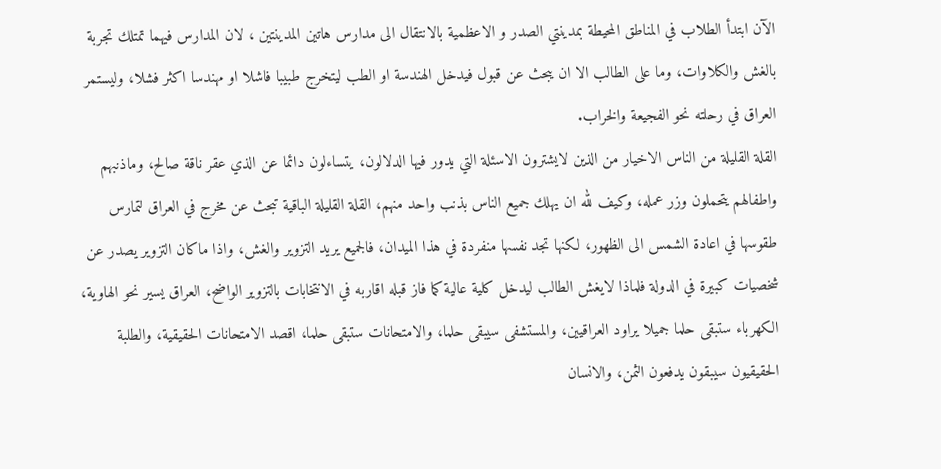الآن ابتدأ الطلاب في المناطق المحيطة بمدينتي الصدر و الاعظمية بالانتقال الى مدارس هاتين المدينتين ، لان المدارس فيهما تمتلك تجربة بالغش والكلاوات، وما على الطالب الا ان يبحث عن قبول فيدخل الهندسة او الطب ليتخرج طبيبا فاشلا او مهندسا اكثر فشلا، وليستمر العراق في رحلته نحو الفجيعة والخراب.
القلة القليلة من الناس الاخيار من الذين لايشترون الاسئلة التي يدور فيها الدلالون، يتساءلون دائما عن الذي عقر ناقة صالح، وماذنبهم واطفالهم يتحملون وزر عمله، وكيف لله ان يهلك جميع الناس بذنب واحد منهم، القلة القليلة الباقية تبحث عن مخرج في العراق لتمارس طقوسها في اعادة الشمس الى الظهور، لكنها تجد نفسها منفردة في هذا الميدان، فالجميع يريد التزوير والغش، واذا ماكان التزوير يصدر عن شخصيات كبيرة في الدولة فلماذا لايغش الطالب ليدخل كلية عالية كما فاز قبله اقاربه في الانتخابات بالتزوير الواضح، العراق يسير نحو الهاوية، الكهرباء ستبقى حلما جميلا يراود العراقيين، والمستشفى سيبقى حلما، والامتحانات ستبقى حلما، اقصد الامتحانات الحقيقية، والطلبة الحقيقيون سيبقون يدفعون الثمن، والانسان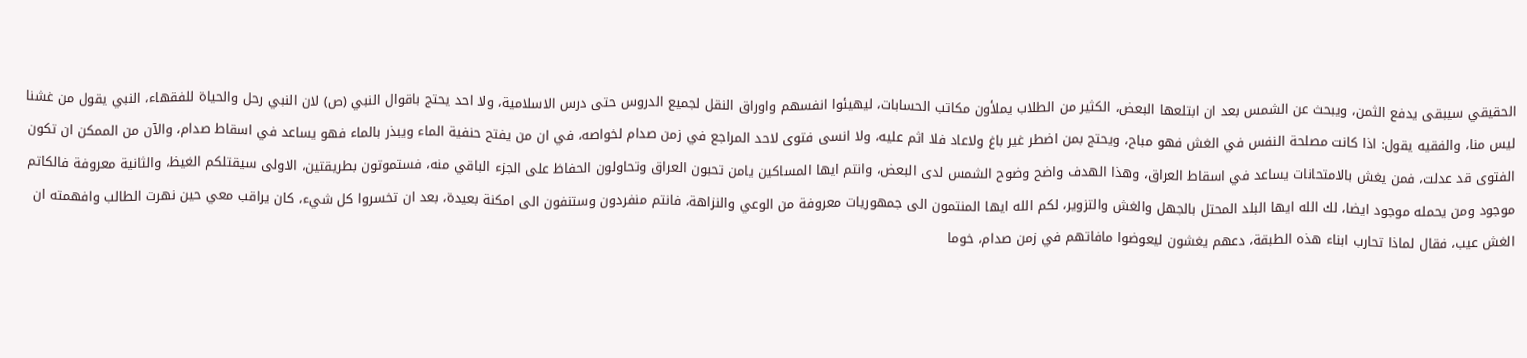الحقيقي سيبقى يدفع الثمن، ويبحث عن الشمس بعد ان ابتلعها البعض، الكثير من الطلاب يملأون مكاتب الحسابات، ليهيئوا انفسهم واوراق النقل لجميع الدروس حتى درس الاسلامية، ولا احد يحتج باقوال النبي (ص) لان النبي رحل والحياة للفقهاء، النبي يقول من غشنا ليس منا، والفقيه يقول: اذا كانت مصلحة النفس في الغش فهو مباح، ويحتج بمن اضطر غير باغ ولاعاد فلا اثم عليه، ولا انسى فتوى لاحد المراجع في زمن صدام لخواصه، في ان من يفتح حنفية الماء ويبذر بالماء فهو يساعد في اسقاط صدام، والآن من الممكن ان تكون الفتوى قد عدلت، فمن يغش بالامتحانات يساعد في اسقاط العراق، وهذا الهدف واضح وضوح الشمس لدى البعض، وانتم ايها المساكين يامن تحبون العراق وتحاولون الحفاظ على الجزء الباقي منه، فستموتون بطريقتين، الاولى سيقتلكم الغيظ، والثانية معروفة فالكاتم موجود ومن يحمله موجود ايضا، لك الله ايها البلد المحتل بالجهل والغش والتزوير، لكم الله ايها المنتمون الى جمهوريات معروفة من الوعي والنزاهة، فانتم منفردون وستنفون الى امكنة بعيدة، بعد ان تخسروا كل شيء، كان يراقب معي حين نهرت الطالب وافهمته ان الغش عيب، فقال لماذا تحارب ابناء هذه الطبقة، دعهم يغشون ليعوضوا مافاتهم في زمن صدام، خوما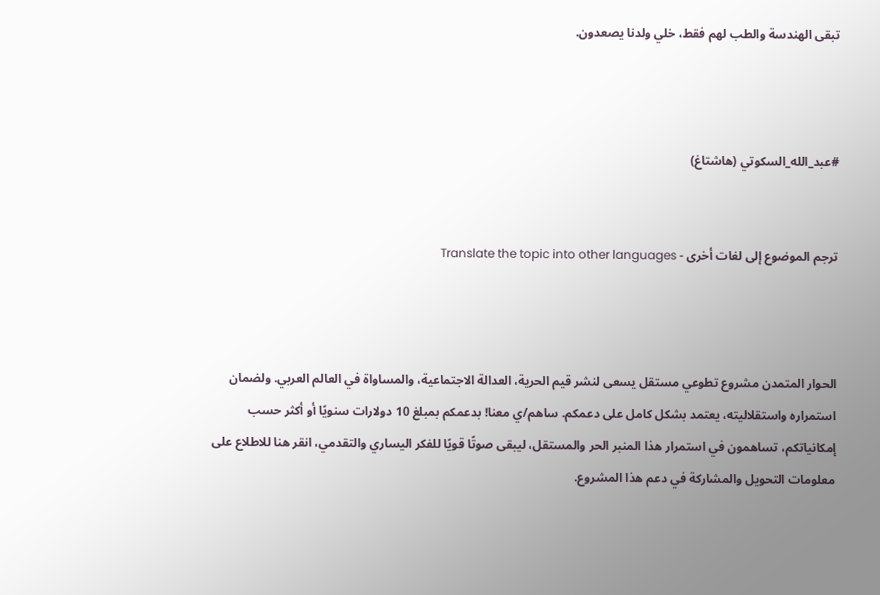تبقى الهندسة والطب لهم فقط، خلي ولدنا يصعدون.



#عبد_الله_السكوتي (هاشتاغ)


ترجم الموضوع إلى لغات أخرى - Translate the topic into other languages



الحوار المتمدن مشروع تطوعي مستقل يسعى لنشر قيم الحرية، العدالة الاجتماعية، والمساواة في العالم العربي. ولضمان استمراره واستقلاليته، يعتمد بشكل كامل على دعمكم. ساهم/ي معنا! بدعمكم بمبلغ 10 دولارات سنويًا أو أكثر حسب إمكانياتكم، تساهمون في استمرار هذا المنبر الحر والمستقل، ليبقى صوتًا قويًا للفكر اليساري والتقدمي، انقر هنا للاطلاع على معلومات التحويل والمشاركة في دعم هذا المشروع.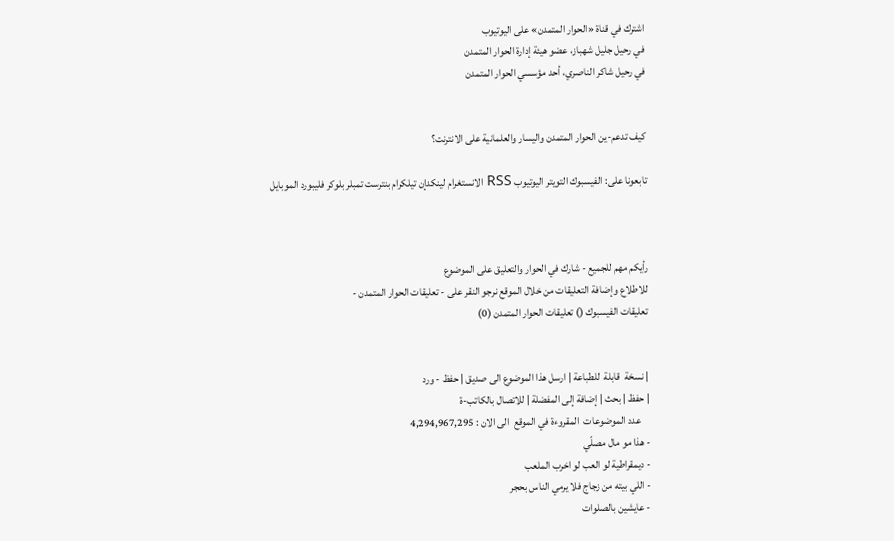اشترك في قناة «الحوار المتمدن» على اليوتيوب
في رحيل جليل شهباز، عضو هيئة إدارة الحوار المتمدن
في رحيل شاكر الناصري، أحد مؤسسي الحوار المتمدن


كيف تدعم-ين الحوار المتمدن واليسار والعلمانية على الانترنت؟

تابعونا على: الفيسبوك التويتر اليوتيوب RSS الانستغرام لينكدإن تيلكرام بنترست تمبلر بلوكر فليبورد الموبايل



رأيكم مهم للجميع - شارك في الحوار والتعليق على الموضوع
للاطلاع وإضافة التعليقات من خلال الموقع نرجو النقر على - تعليقات الحوار المتمدن -
تعليقات الفيسبوك () تعليقات الحوار المتمدن (0)


| نسخة  قابلة  للطباعة | ارسل هذا الموضوع الى صديق | حفظ - ورد
| حفظ | بحث | إضافة إلى المفضلة | للاتصال بالكاتب-ة
    عدد الموضوعات  المقروءة في الموقع  الى الان : 4,294,967,295
- هذا مو مال مصلّي
- ديمقراطية لو العب لو اخرب الملعب
- اللي بيته من زجاج فلا يرمي الناس بحجر
- عايشين بالصلوات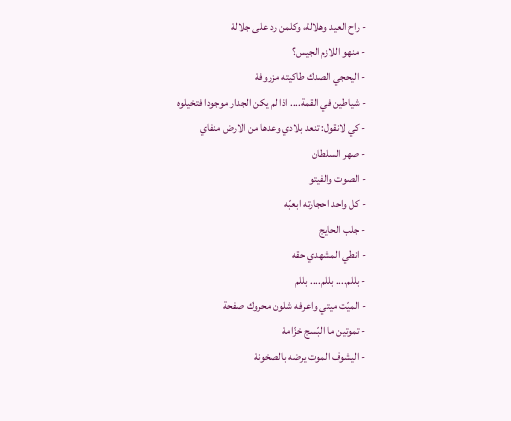- راح العيد وهلالهْ، وكلمن رد على جلالهْ
- منهو اللازم الجيس؟
- اليحجي الصدك طاكيته مزروفهْ
- شياطين في القمة.... اذا لم يكن الجدار موجودا فتخيلوه
- كي لانقول: تنعد بلادي وعدها من الارض منفاي
- صهر السلطان
- الصوت والفيتو
- كل واحد احجارته ابعبّه
- جلب الحايج
- انطي المشهدي حقه
- بللم.... بللم.... بللم
- الميّت ميتي واعرفه شلون محروك صفحة
- تموتين ما البّسج خزّامهْ
- اليشوف الموت يرضه بالصخونهْ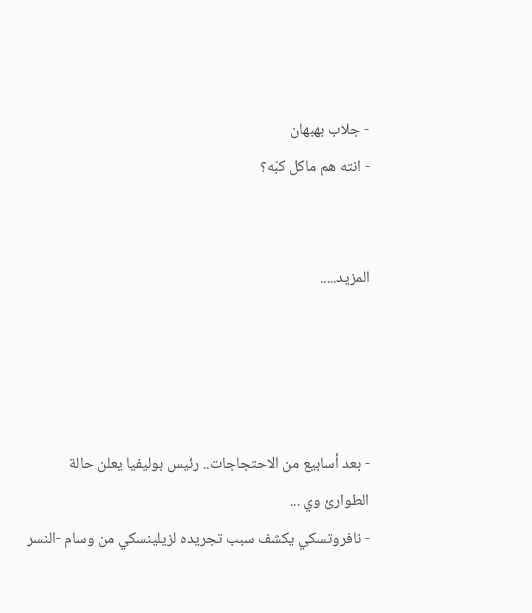- جلاب بهبهان
- انته هم ماكل كبّه؟


المزيد.....




- بعد أسابيع من الاحتجاجات.. رئيس بوليفيا يعلن حالة الطوارئ وي ...
- نافروتسكي يكشف سبب تجريده لزيلينسكي من وسام -النسر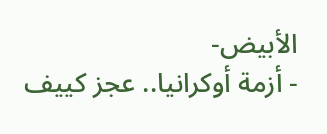الأبيض-
- أزمة أوكرانيا.. عجز كييف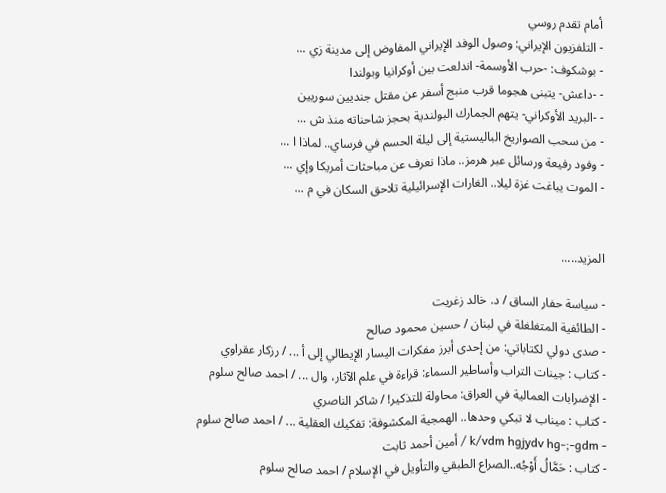أمام تقدم روسي
- التلفزيون الإيراني: وصول الوفد الإيراني المفاوض إلى مدينة زي ...
- بوشكوف: -حرب الأوسمة- اندلعت بين أوكرانيا وبولندا
- -داعش- يتبنى هجوما قرب منبج أسفر عن مقتل جنديين سوريين
- -البريد الأوكراني- يتهم الجمارك البولندية بحجز شاحناته منذ ش ...
- من سحب الصواريخ الباليستية إلى ليلة الحسم في فرساي.. لماذا ا ...
- وفود رفيعة ورسائل عبر هرمز.. ماذا نعرف عن مباحثات أمريكا وإي ...
- الموت يباغت غزة ليلا.. الغارات الإسرائيلية تلاحق السكان في م ...


المزيد.....

- سياسة حفار الساق / د. خالد زغريت
- الطائفية المتغلغلة في لبنان / حسين محمود صالح
- صدى دولي لكتاباتي: من إحدى أبرز مفكرات اليسار الإيطالي إلى أ ... / رزكار عقراوي
- كتاب : جينات التراب وأساطير السماء: قراءة في علم الآثار، وال ... / احمد صالح سلوم
- الإضرابات العمالية في العراق: محاولة للتذكير! / شاكر الناصري
- كتاب : ميناب لا تبكي وحدها.. الهمجية المكشوفة: تفكيك العقلية ... / احمد صالح سلوم
- k/vdm hgjydv hg-;-gdm / أمين أحمد ثابت
- كتاب : حَمَّالُ أَوْجُه..الصراع الطبقي والتأويل في الإسلام / احمد صالح سلوم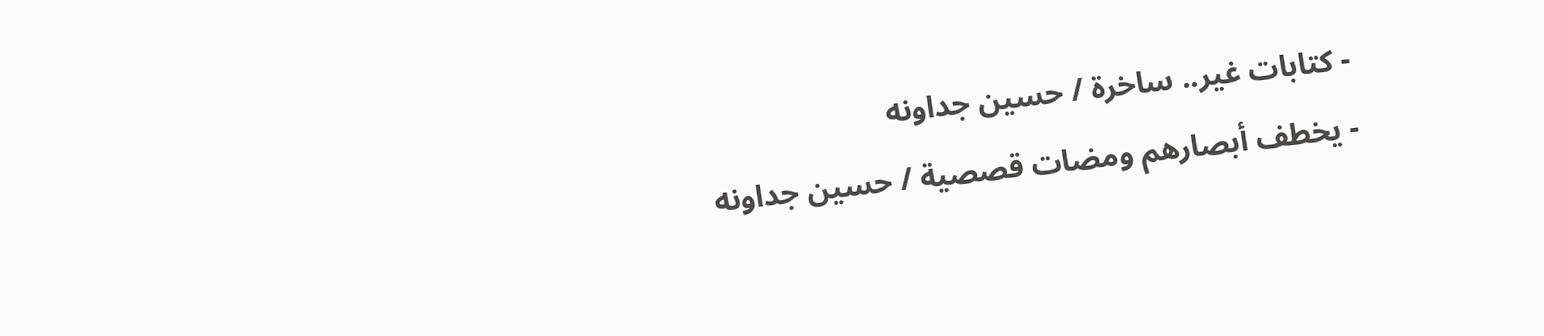- كتابات غير.. ساخرة / حسين جداونه
- يخطف أبصارهم ومضات قصصية / حسين جداونه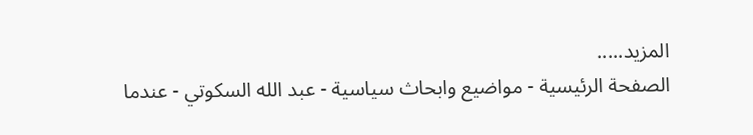المزيد.....
الصفحة الرئيسية - مواضيع وابحاث سياسية - عبد الله السكوتي - عندما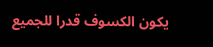يكون الكسوف قدرا للجميع